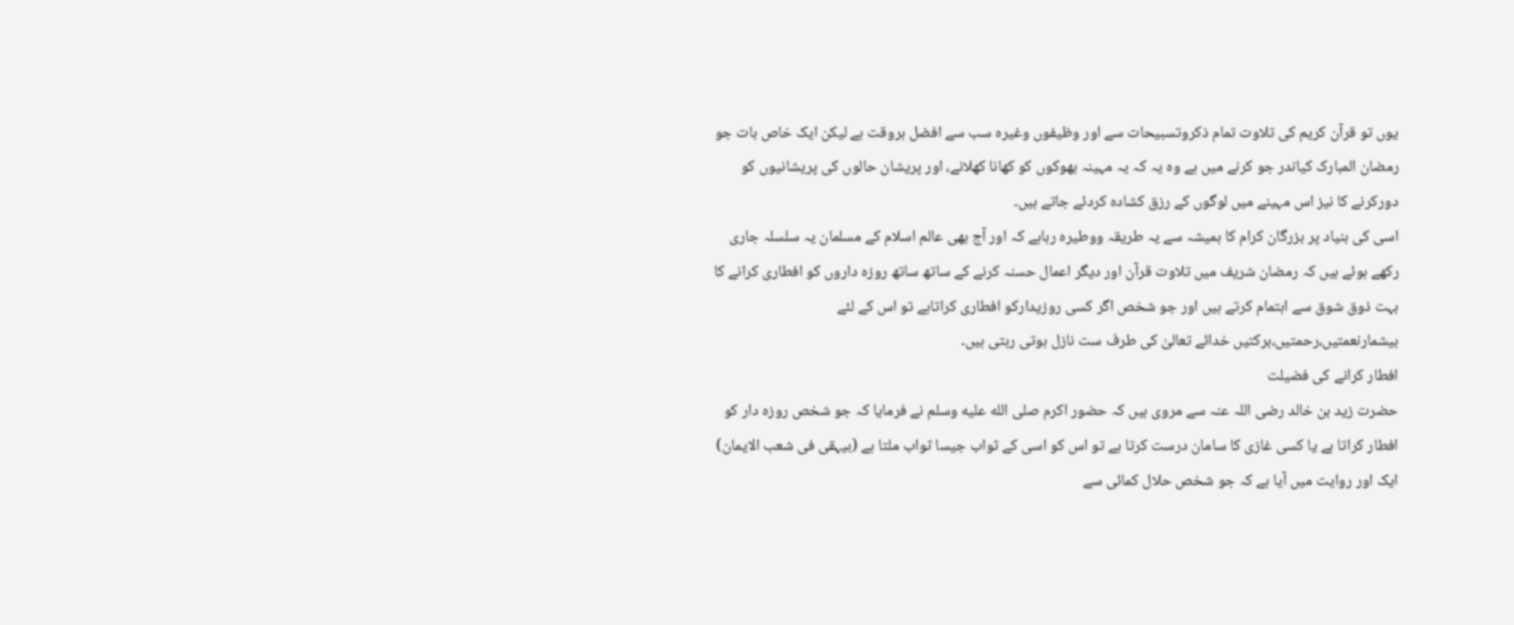یوں تو قرآن کریم کی تلاوت تمام ذکروتسبیحات سے اور وظیفوں وغیرہ سب سے افضل ہروقت ہے لیکن ایک خاص بات جو رمضان المبارک کیاندر جو کرنے میں ہے وہ یہ کہ یہ مہینہ بھوکوں کو کھانا کھلانے، اور پریشان حالوں کی پریشانیوں کو دورکرنے کا نیز اس مہینے میں لوگوں کے رزق کشادہ کردئے جاتے ہیں۔
اسی کی بنیاد پر بزرگان کرام کا ہمیشہ سے یہ طریقہ ووطیرہ رہاہے کہ اور آج بھی عالم اسلام کے مسلمان یہ سلسلہ جاری رکھے ہوئے ہیں کہ رمضان شریف میں تلاوت قرآن اور دیگر اعمال حسنہ کرنے کے ساتھ ساتھ روزہ داروں کو افطاری کرانے کا بہت ذوق شوق سے اہتمام کرتے ہیں اور جو شخص اگر کسی روزیدارکو افطاری کراتاہے تو اس کے لئے بیشمارنعمتیں،رحمتیں،برکتیں خدائے تعالیٰ کی طرف ست نازل ہوتی رہتی ہیں۔
افطار کرانے کی فضیلت
حضرت زید بن خالد رضی اللہ عنہ سے مروی ہیں کہ حضور اکرم صلى الله عليه وسلم نے فرمایا کہ جو شخص روزہ دار کو افطار کراتا ہے یا کسی غازی کا سامان درست کرتا ہے تو اس کو اسی کے ثواب جیسا ثواب ملتا ہے (بیہقی فی شعب الایمان)
ایک اور روایت میں آیا ہے کہ جو شخص حلال کمائی سے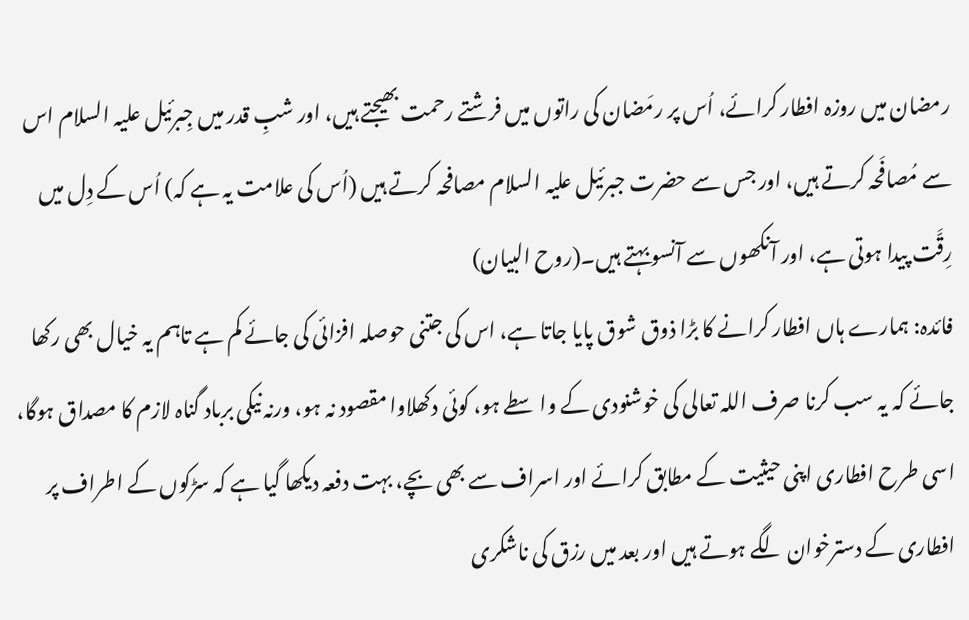رمضان میں روزہ افطار کرائے، اُس پر رمَضان کی راتوں میں فرشتے رحمت بھیجتے ہیں، اور شبِ قدر میں جِبرئیل علیہ السلام اس سے مُصافَحہ کرتے ہیں، اور جس سے حضرت جبرئیل علیہ السلام مصافحہ کرتے ہیں (اُس کی علامت یہ ہے کہ) اُس کے دِل میں رِقَّت پیدا ہوتی ہے، اور آنکھوں سے آنسو بہتے ہیں۔(روح البیان)
فائدہ: ہمارے ہاں افطار کرانے کا بڑا ذوق شوق پایا جاتا ہے، اس کی جتنی حوصلہ افزائی کی جائے کم ہے تاہم یہ خیال بھی رکھا جائے کہ یہ سب کرنا صرف اللہ تعالی کی خوشنودی کے واسطے ہو، کوئی دکھلاوا مقصود نہ ہو، ورنہ نیکی برباد گناہ لازم کا مصداق ہوگا، اسی طرح افطاری اپنی حیثیت کے مطابق کرائے اور اسراف سے بھی بچے، بہت دفعہ دیکھا گیا ہے کہ سڑکوں کے اطراف پر افطاری کے دسترخوان لگے ہوتے ہیں اور بعد میں رزق کی ناشکری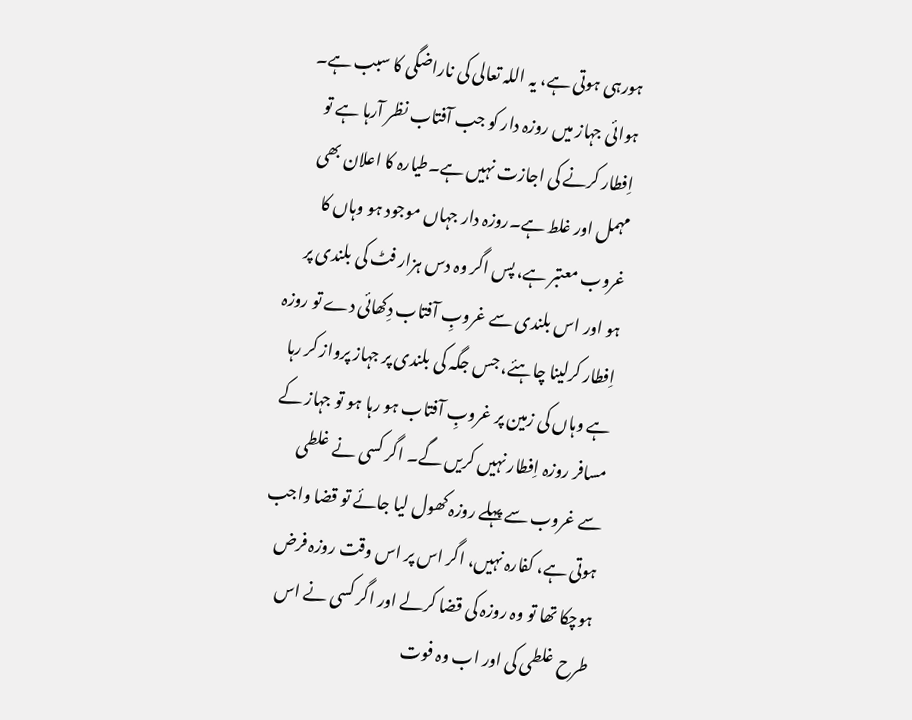ہورہی ہوتی ہے، یہ اللہ تعالی کی ناراضگی کا سبب ہے۔
ہوائی جہاز میں روزہ دار کو جب آفتاب نظر آرہا ہے تو اِفطار کرنے کی اجازت نہیں ہے۔طیارہ کا اعلان بھی مہمل اور غلط ہے۔روزہ دار جہاں موجود ہو وہاں کا غروب معتبر ہے، پس اگر وہ دس ہزار فٹ کی بلندی پر ہو اور اس بلندی سے غروبِ آفتاب دِکھائی دے تو روزہ اِفطار کرلینا چاہئے، جس جگہ کی بلندی پر جہاز پرواز کر رہا ہے وہاں کی زمین پر غروبِ آفتاب ہو رہا ہو تو جہاز کے مسافر روزہ اِفطار نہیں کریں گے۔ اگر کسی نے غلطی سے غروب سے پہلے روزہ کھول لیا جائے تو قضا واجب ہوتی ہے، کفارہ نہیں، اگر اس پر اس وقت روزہ فرض ہوچکا تھا تو وہ روزہ کی قضا کرلے اور اگر کسی نے اس طرح غلطی کی اور اب وہ فوت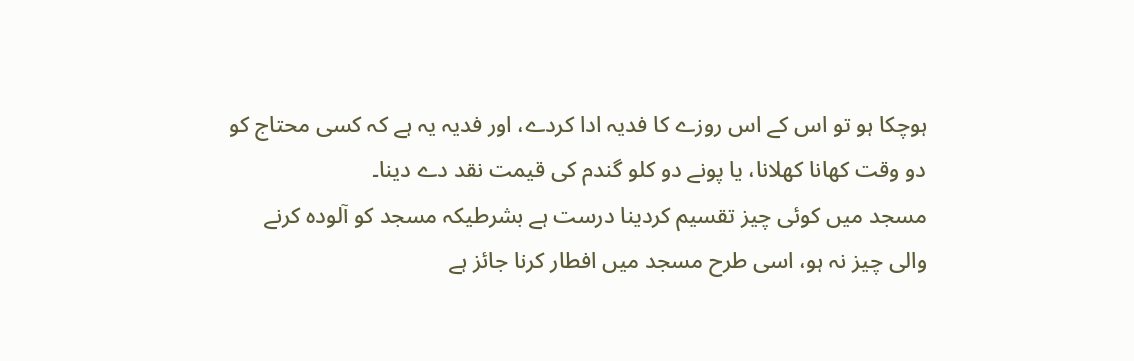ہوچکا ہو تو اس کے اس روزے کا فدیہ ادا کردے، اور فدیہ یہ ہے کہ کسی محتاج کو دو وقت کھانا کھلانا، یا پونے دو کلو گندم کی قیمت نقد دے دینا۔
مسجد میں کوئی چیز تقسیم کردینا درست ہے بشرطیکہ مسجد کو آلودہ کرنے والی چیز نہ ہو، اسی طرح مسجد میں افطار کرنا جائز ہے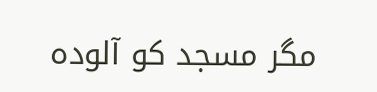مگر مسجد کو آلودہ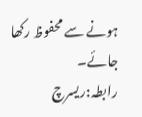ہونے سے محفوظ رکھا جائے۔
رابطہ:ریسرچ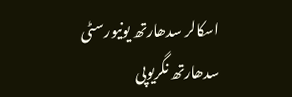اسکالر سدھارتھ یونیورسٹی سدھارتھ نگریوپی